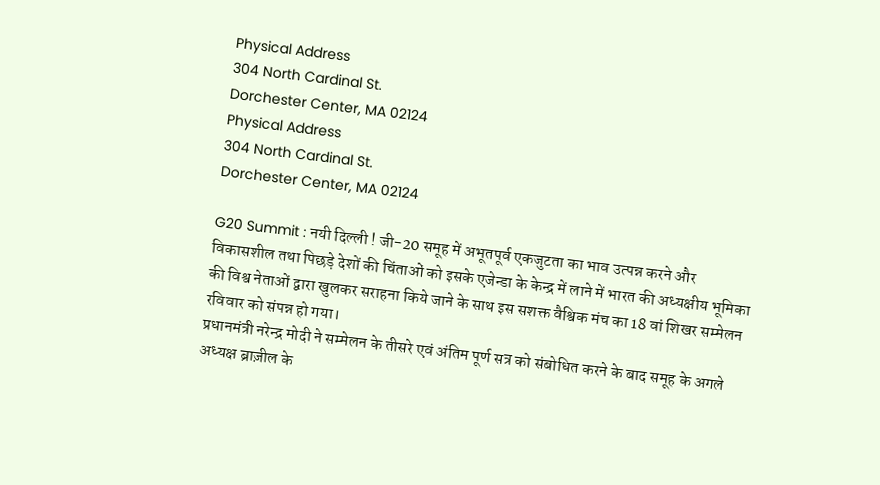Physical Address
304 North Cardinal St.
Dorchester Center, MA 02124
Physical Address
304 North Cardinal St.
Dorchester Center, MA 02124

G20 Summit : नयी दिल्ली ! जी-20 समूह में अभूतपूर्व एकजुटता का भाव उत्पन्न करने और विकासशील तथा पिछड़े देशों की चिंताओं को इसके एजेन्डा के केन्द्र में लाने में भारत की अध्यक्षीय भूमिका की विश्व नेताओं द्वारा खुलकर सराहना किये जाने के साथ इस सशक्त वैश्विक मंच का 18 वां शिखर सम्मेलन रविवार को संपन्न हो गया।
प्रधानमंत्री नरेन्द्र मोदी ने सम्मेलन के तीसरे एवं अंतिम पूर्ण सत्र को संबोधित करने के बाद समूह के अगले अध्यक्ष ब्राज़ील के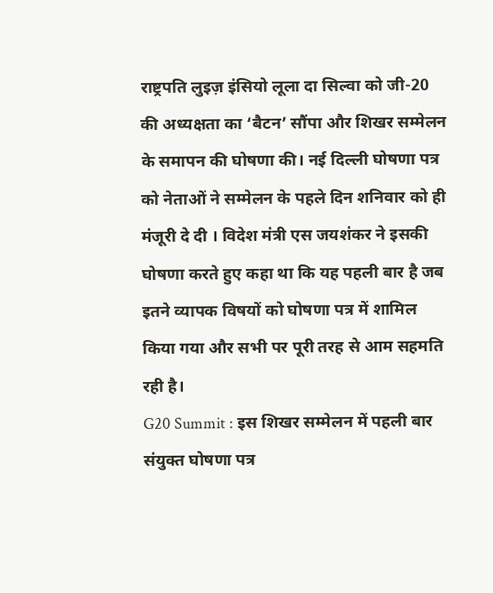राष्ट्रपति लुइज़ इंसियो लूला दा सिल्वा को जी-20 की अध्यक्षता का ‘बैटन’ सौंपा और शिखर सम्मेलन के समापन की घोषणा की। नई दिल्ली घोषणा पत्र को नेताओं ने सम्मेलन के पहले दिन शनिवार को ही मंजूरी दे दी । विदेश मंत्री एस जयशंकर ने इसकी घोषणा करते हुए कहा था कि यह पहली बार है जब इतने व्यापक विषयों को घोषणा पत्र में शामिल किया गया और सभी पर पूरी तरह से आम सहमति रही है।
G20 Summit : इस शिखर सम्मेलन में पहली बार संयुक्त घोषणा पत्र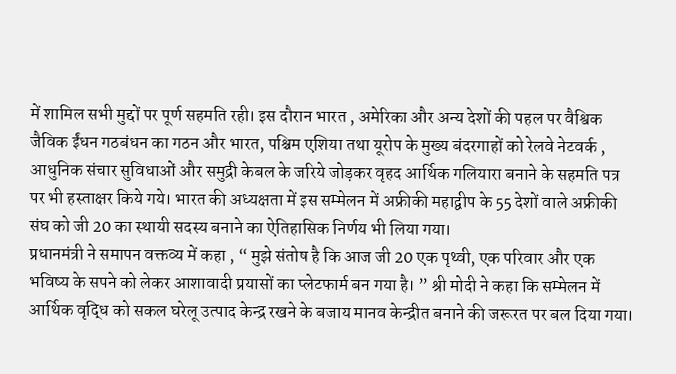में शामिल सभी मुद्दों पर पूर्ण सहमति रही। इस दौरान भारत , अमेरिका और अन्य देशों की पहल पर वैश्विक जैविक ईंधन गठबंधन का गठन और भारत, पश्चिम एशिया तथा यूरोप के मुख्य बंदरगाहों को रेलवे नेटवर्क , आधुनिक संचार सुविधाओं और समुद्री केबल के जरिये जोड़कर वृहद आर्थिक गलियारा बनाने के सहमति पत्र पर भी हस्ताक्षर किये गये। भारत की अध्यक्षता में इस सम्मेलन में अफ्रीकी महाद्वीप के 55 देशों वाले अफ्रीकी संघ को जी 20 का स्थायी सदस्य बनाने का ऐतिहासिक निर्णय भी लिया गया।
प्रधानमंत्री ने समापन वक्तव्य में कहा , “ मुझे संतोष है कि आज जी 20 एक पृथ्वी, एक परिवार और एक भविष्य के सपने को लेकर आशावादी प्रयासों का प्लेटफार्म बन गया है। ” श्री मोदी ने कहा कि सम्मेलन में आर्थिक वृद्धि को सकल घरेलू उत्पाद केन्द्र रखने के बजाय मानव केन्द्रीत बनाने की जरूरत पर बल दिया गया।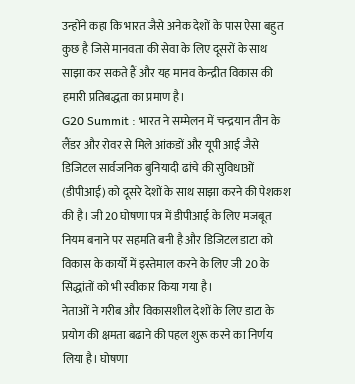उन्होंने कहा कि भारत जैसे अनेक देशों के पास ऐसा बहुत कुछ है जिसे मानवता की सेवा के लिए दूसरों के साथ साझा कर सकते हैं और यह मानव केन्द्रीत विकास की हमारी प्रतिबद्धता का प्रमाण है।
G20 Summit : भारत ने सम्मेलन में चन्द्रयान तीन के लैंडर और रोवर से मिले आंकडों और यूपी आई जैसे डिजिटल सार्वजनिक बुनियादी ढांचे की सुविधाओं (डीपीआई) को दूसरे देशों के साथ साझा करने की पेशकश की है। जी 20 घोषणा पत्र में डीपीआई के लिए मजबूत नियम बनाने पर सहमति बनी है और डिजिटल डाटा को विकास के कार्यों में इस्तेमाल करने के लिए जी 20 के सिद्धांतों को भी स्वीकार किया गया है।
नेताओं ने गरीब और विकासशील देशों के लिए डाटा के प्रयोग की क्षमता बढाने की पहल शुरू करने का निर्णय लिया है। घोषणा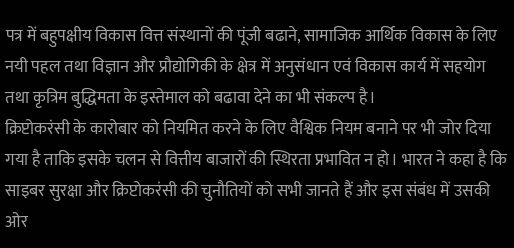पत्र में बहुपक्षीय विकास वित्त संस्थानों की पूंजी बढाने, सामाजिक आर्थिक विकास के लिए नयी पहल तथा विज्ञान और प्रौद्योगिकी के क्षेत्र में अनुसंधान एवं विकास कार्य में सहयोग तथा कृत्रिम बुद्धिमता के इस्तेमाल को बढावा देने का भी संकल्प है।
क्रिप्टोकरंसी के कारोबार को नियमित करने के लिए वैश्विक नियम बनाने पर भी जोर दिया गया है ताकि इसके चलन से वित्तीय बाजारों की स्थिरता प्रभावित न हो। भारत ने कहा है कि साइबर सुरक्षा और क्रिप्टोकरंसी की चुनौतियों को सभी जानते हैं और इस संबंध में उसकी ओर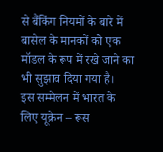से बैंकिंग नियमों के बारे में बासेल के मानकों को एक मॉडल के रूप में रखे जाने का भी सुझाव दिया गया है।
इस सम्मेलन में भारत के लिए यूक्रेन – रूस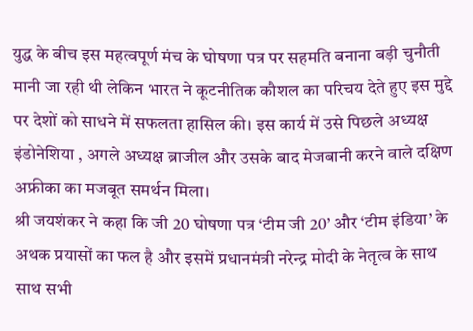युद्ध के बीच इस महत्वपूर्ण मंच के घोषणा पत्र पर सहमति बनाना बड़ी चुनौती मानी जा रही थी लेकिन भारत ने कूटनीतिक कौशल का परिचय देते हुए इस मुद्दे पर देशों को साधने में सफलता हासिल की। इस कार्य में उसे पिछले अध्यक्ष इंडोनेशिया , अगले अध्यक्ष ब्राजील और उसके बाद मेजबानी करने वाले दक्षिण अफ्रीका का मजबूत समर्थन मिला।
श्री जयशंकर ने कहा कि जी 20 घोषणा पत्र ‘टीम जी 20’ और ‘टीम इंडिया’ के अथक प्रयासों का फल है और इसमें प्रधानमंत्री नरेन्द्र मोदी के नेतृत्व के साथ साथ सभी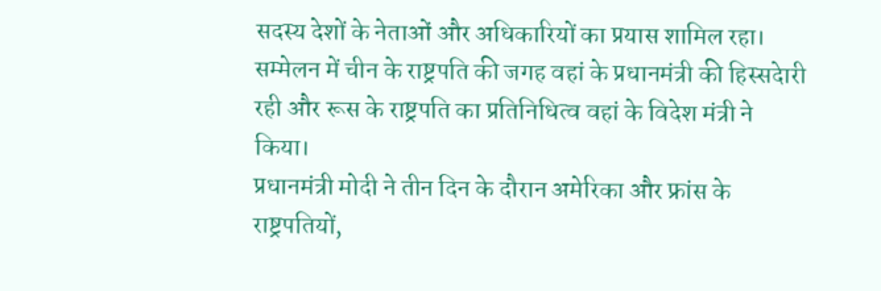सदस्य देशों के नेताओं और अधिकारियों का प्रयास शामिल रहा।
सम्मेलन में चीन के राष्ट्रपति की जगह वहां के प्रधानमंत्री की हिस्सदेारी रही और रूस के राष्ट्रपति का प्रतिनिधित्व वहां के विदेश मंत्री ने किया।
प्रधानमंत्री मोदी ने तीन दिन के दौरान अमेरिका और फ्रांस के राष्ट्रपतियों,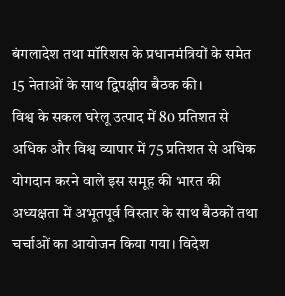बंगलादेश तथा मॉरिशस के प्रधानमंत्रियों के समेत 15 नेताओं के साथ द्विपक्षीय बैठक की।
विश्व के सकल घरेलू उत्पाद में 80 प्रतिशत से अधिक और विश्व व्यापार में 75 प्रतिशत से अधिक योगदान करने वाले इस समूह की भारत की अध्यक्षता में अभूतपूर्व विस्तार के साथ बैठकों तथा चर्चाओं का आयोजन किया गया। विदेश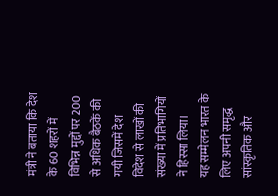मंत्री ने बताया कि देश के 60 शहरों में विभिन्न मुद्दों पर 200 से अधिक बैठकें की गयी जिसमें देश विदेश से लाखों की संख्या में प्रतिभागियों ने हिस्सा लिया।
यह सम्मेलन भारत के लिए अपनी समृद्ध सांस्कृतिक और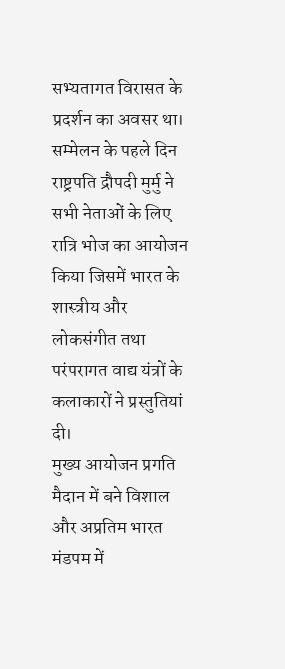सभ्यतागत विरासत के प्रदर्शन का अवसर था। सम्मेलन के पहले दिन राष्ट्रपति द्रौपदी मुर्मु ने सभी नेताओं के लिए रात्रि भोज का आयोजन किया जिसमें भारत के शास्त्रीय और लोकसंगीत तथा परंपरागत वाद्य यंत्रों के कलाकारों ने प्रस्तुतियां दी।
मुख्य आयोजन प्रगति मैदान में बने विशाल और अप्रतिम भारत मंडपम में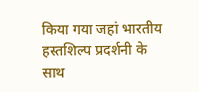किया गया जहां भारतीय हस्तशिल्प प्रदर्शनी के साथ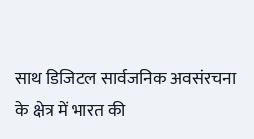साथ डिजिटल सार्वजनिक अवसंरचना के क्षेत्र में भारत की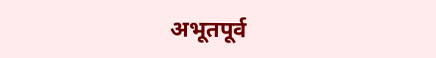अभूतपूर्व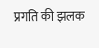प्रगति की झलक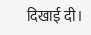दिखाई दी।